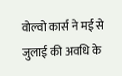वोल्वो कार्स ने मई से जुलाई की अवधि के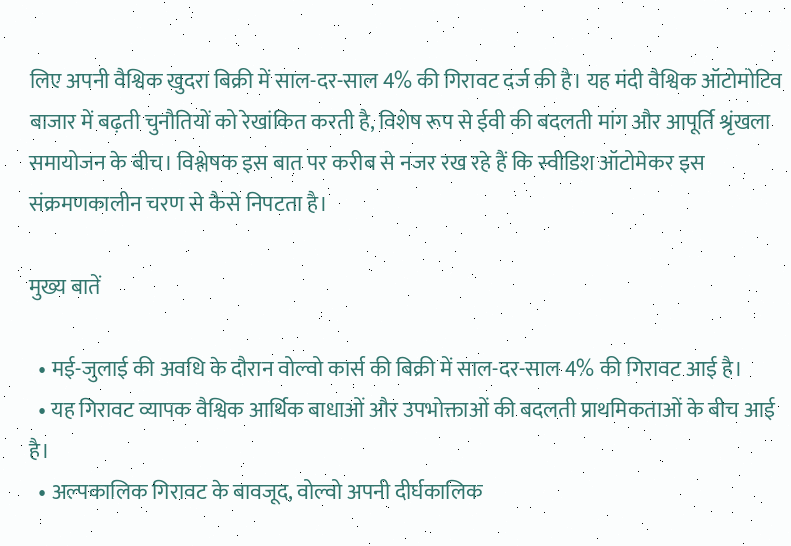लिए अपनी वैश्विक खुदरा बिक्री में साल-दर-साल 4% की गिरावट दर्ज की है। यह मंदी वैश्विक ऑटोमोटिव बाजार में बढ़ती चुनौतियों को रेखांकित करती है, विशेष रूप से ईवी की बदलती मांग और आपूर्ति श्रृंखला समायोजन के बीच। विश्लेषक इस बात पर करीब से नजर रख रहे हैं कि स्वीडिश ऑटोमेकर इस संक्रमणकालीन चरण से कैसे निपटता है।

मुख्य बातें

  • मई-जुलाई की अवधि के दौरान वोल्वो कार्स की बिक्री में साल-दर-साल 4% की गिरावट आई है।
  • यह गिरावट व्यापक वैश्विक आर्थिक बाधाओं और उपभोक्ताओं की बदलती प्राथमिकताओं के बीच आई है।
  • अल्पकालिक गिरावट के बावजूद, वोल्वो अपनी दीर्घकालिक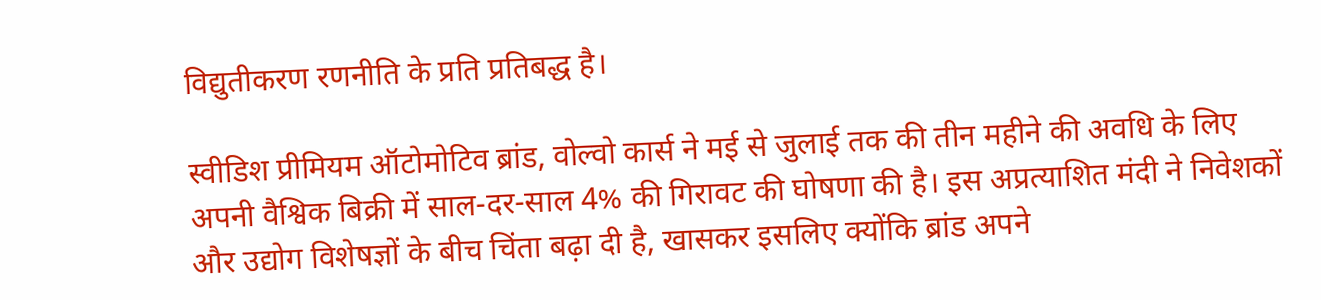विद्युतीकरण रणनीति के प्रति प्रतिबद्ध है।

स्वीडिश प्रीमियम ऑटोमोटिव ब्रांड, वोल्वो कार्स ने मई से जुलाई तक की तीन महीने की अवधि के लिए अपनी वैश्विक बिक्री में साल-दर-साल 4% की गिरावट की घोषणा की है। इस अप्रत्याशित मंदी ने निवेशकों और उद्योग विशेषज्ञों के बीच चिंता बढ़ा दी है, खासकर इसलिए क्योंकि ब्रांड अपने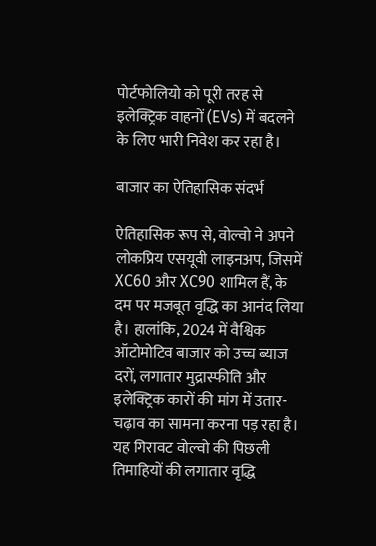पोर्टफोलियो को पूरी तरह से इलेक्ट्रिक वाहनों (EVs) में बदलने के लिए भारी निवेश कर रहा है।

बाजार का ऐतिहासिक संदर्भ

ऐतिहासिक रूप से, वोल्वो ने अपने लोकप्रिय एसयूवी लाइनअप, जिसमें XC60 और XC90 शामिल हैं, के दम पर मजबूत वृद्धि का आनंद लिया है। हालांकि, 2024 में वैश्विक ऑटोमोटिव बाजार को उच्च ब्याज दरों, लगातार मुद्रास्फीति और इलेक्ट्रिक कारों की मांग में उतार-चढ़ाव का सामना करना पड़ रहा है। यह गिरावट वोल्वो की पिछली तिमाहियों की लगातार वृद्धि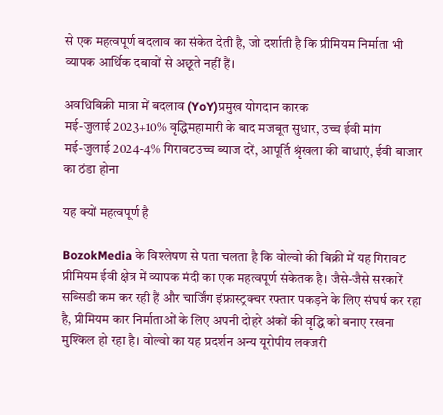से एक महत्वपूर्ण बदलाव का संकेत देती है, जो दर्शाती है कि प्रीमियम निर्माता भी व्यापक आर्थिक दबावों से अछूते नहीं हैं।

अवधिबिक्री मात्रा में बदलाव (YoY)प्रमुख योगदान कारक
मई-जुलाई 2023+10% वृद्धिमहामारी के बाद मजबूत सुधार, उच्च ईवी मांग
मई-जुलाई 2024-4% गिरावटउच्च ब्याज दरें, आपूर्ति श्रृंखला की बाधाएं, ईवी बाजार का ठंडा होना

यह क्यों महत्वपूर्ण है

BozokMedia के विश्लेषण से पता चलता है कि वोल्वो की बिक्री में यह गिरावट प्रीमियम ईवी क्षेत्र में व्यापक मंदी का एक महत्वपूर्ण संकेतक है। जैसे-जैसे सरकारें सब्सिडी कम कर रही हैं और चार्जिंग इंफ्रास्ट्रक्चर रफ्तार पकड़ने के लिए संघर्ष कर रहा है, प्रीमियम कार निर्माताओं के लिए अपनी दोहरे अंकों की वृद्धि को बनाए रखना मुश्किल हो रहा है। वोल्वो का यह प्रदर्शन अन्य यूरोपीय लक्जरी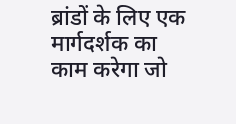ब्रांडों के लिए एक मार्गदर्शक का काम करेगा जो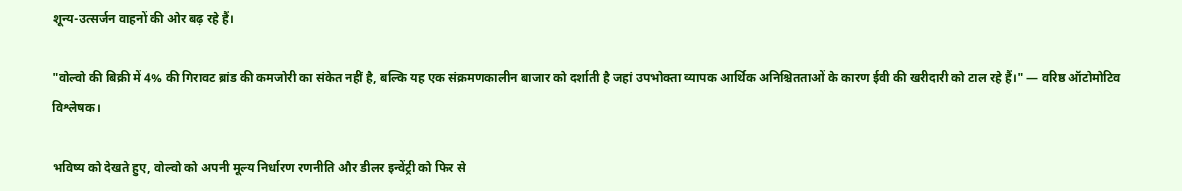शून्य-उत्सर्जन वाहनों की ओर बढ़ रहे हैं।

"वोल्वो की बिक्री में 4% की गिरावट ब्रांड की कमजोरी का संकेत नहीं है, बल्कि यह एक संक्रमणकालीन बाजार को दर्शाती है जहां उपभोक्ता व्यापक आर्थिक अनिश्चितताओं के कारण ईवी की खरीदारी को टाल रहे हैं।" — वरिष्ठ ऑटोमोटिव विश्लेषक।

भविष्य को देखते हुए, वोल्वो को अपनी मूल्य निर्धारण रणनीति और डीलर इन्वेंट्री को फिर से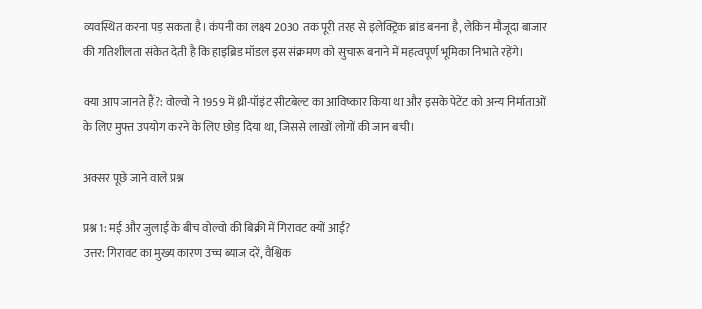व्यवस्थित करना पड़ सकता है। कंपनी का लक्ष्य 2030 तक पूरी तरह से इलेक्ट्रिक ब्रांड बनना है, लेकिन मौजूदा बाजार की गतिशीलता संकेत देती है कि हाइब्रिड मॉडल इस संक्रमण को सुचारू बनाने में महत्वपूर्ण भूमिका निभाते रहेंगे।

क्या आप जानते हैं?: वोल्वो ने 1959 में थ्री-पॉइंट सीटबेल्ट का आविष्कार किया था और इसके पेटेंट को अन्य निर्माताओं के लिए मुफ्त उपयोग करने के लिए छोड़ दिया था, जिससे लाखों लोगों की जान बची।

अक्सर पूछे जाने वाले प्रश्न

प्रश्न 1: मई और जुलाई के बीच वोल्वो की बिक्री में गिरावट क्यों आई?
उत्तर: गिरावट का मुख्य कारण उच्च ब्याज दरें, वैश्विक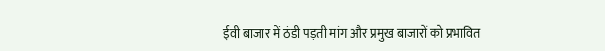ईवी बाजार में ठंडी पड़ती मांग और प्रमुख बाजारों को प्रभावित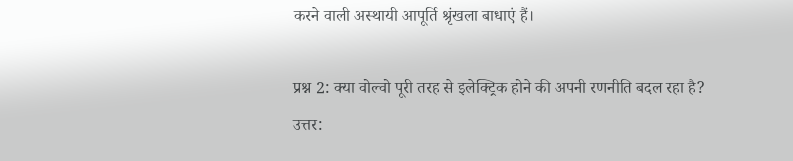करने वाली अस्थायी आपूर्ति श्रृंखला बाधाएं हैं।

प्रश्न 2: क्या वोल्वो पूरी तरह से इलेक्ट्रिक होने की अपनी रणनीति बदल रहा है?
उत्तर: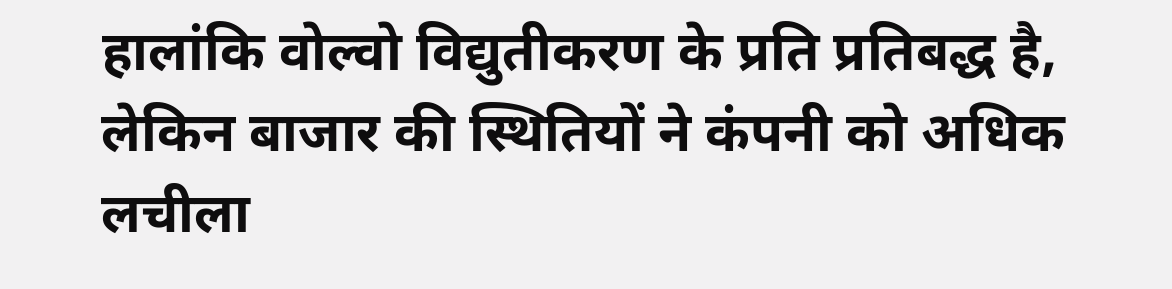हालांकि वोल्वो विद्युतीकरण के प्रति प्रतिबद्ध है, लेकिन बाजार की स्थितियों ने कंपनी को अधिक लचीला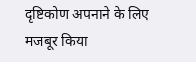दृष्टिकोण अपनाने के लिए मजबूर किया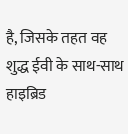है, जिसके तहत वह शुद्ध ईवी के साथ-साथ हाइब्रिड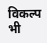विकल्प भी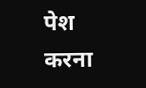पेश करना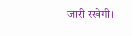जारी रखेगी।